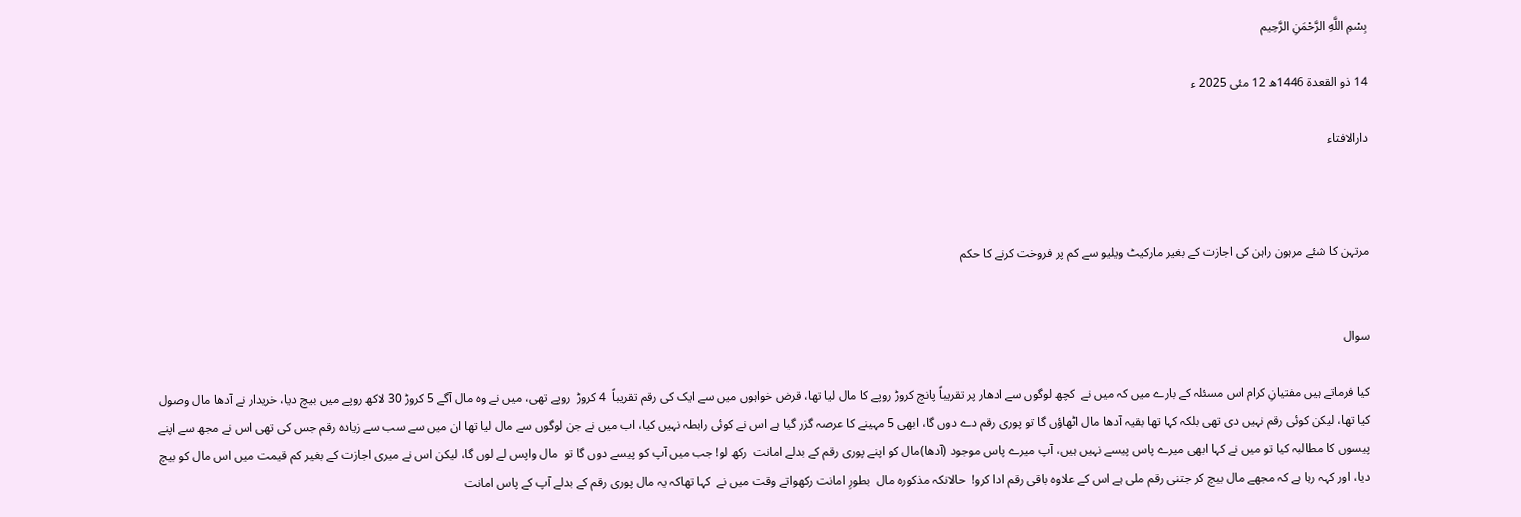بِسْمِ اللَّهِ الرَّحْمَنِ الرَّحِيم

14 ذو القعدة 1446ھ 12 مئی 2025 ء

دارالافتاء



مرتہن کا شئے مرہون راہن کی اجازت کے بغیر مارکیٹ ویلیو سے کم پر فروخت کرنے کا حکم


سوال

کیا فرماتے ہیں مفتیانِ کرام اس مسئلہ کے بارے میں کہ میں نے  کچھ لوگوں سے ادھار پر تقریباً پانچ کروڑ روپے کا مال لیا تھا، قرض خواہوں میں سے ایک کی رقم تقریباً  4 کروڑ  روپے تھی، میں نے وہ مال آگے 5 کروڑ 30 لاکھ روپے میں بیچ دیا، خریدار نے آدھا مال وصول کیا تھا، لیکن کوئی رقم نہیں دی تھی بلکہ کہا تھا بقیہ آدھا مال اٹھاؤں گا تو پوری رقم دے دوں گا، ابھی 5 مہینے کا عرصہ گزر گیا ہے اس نے کوئی رابطہ نہیں کیا، اب میں نے جن لوگوں سے مال لیا تھا ان میں سے سب سے زیادہ رقم جس کی تھی اس نے مجھ سے اپنے پیسوں کا مطالبہ کیا تو میں نے کہا ابھی میرے پاس پیسے نہیں ہیں، آپ میرے پاس موجود (آدھا)مال کو اپنے پوری رقم کے بدلے امانت  رکھ لو! جب میں آپ کو پیسے دوں گا تو  مال واپس لے لوں گا، لیکن اس نے میری اجازت کے بغیر کم قیمت میں اس مال کو بیچ دیا، اور کہہ رہا ہے کہ مجھے مال بیچ کر جتنی رقم ملی ہے اس کے علاوہ باقی رقم ادا کرو!  حالانکہ مذکورہ مال  بطورِ امانت رکھواتے وقت میں نے  کہا تھاکہ یہ مال پوری رقم کے بدلے آپ کے پاس امانت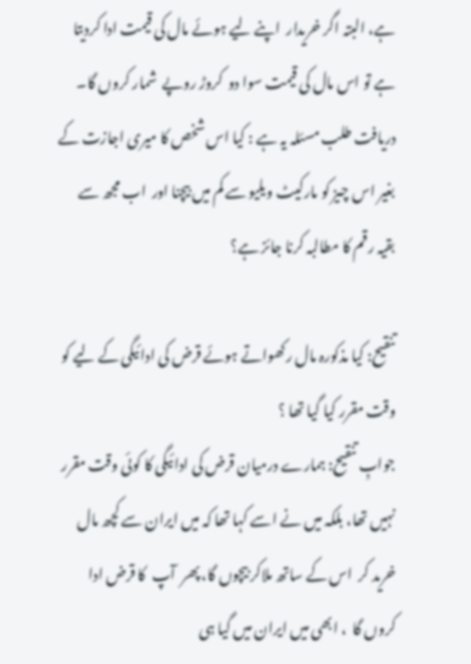ہے، البتہ اگر خریدار  اپنے لیے ہوئے مال کی قیمت ادا کردیتا ہے تو اس مال کی قیمت سوا دو  کروڑ روپے  شمار کروں گا۔
دریافت طلب مسئلہ یہ ہے : کیا اس شخص کا میری اجازت کے بغیر اس چیز کو مارکیٹ ویلیو سے کم میں بیچنا اور  اب مجھ سے بقیہ رقم کا مطالبہ کرنا جائز ہے؟

تنقیح: کیا مذکورہ مال رکھواتے ہوئے قرض کی ادائیگی کے لیے کو وقت مقرر کیا گیا تھا ؟
جوابِ تنقیح: ہمارے درمیان قرض کی ادائیگی کا کوئی وقت مقرر نہیں تھا، بلکہ میں نے اسے کہا تھا کہ میں ایران سے کچھ مال خرید کر  اس کے ساتھ ملاکر بیچوں گا، پھر  آپ  کا قرض ادا کروں گا  ، ابھی میں ایران میں گیا ہی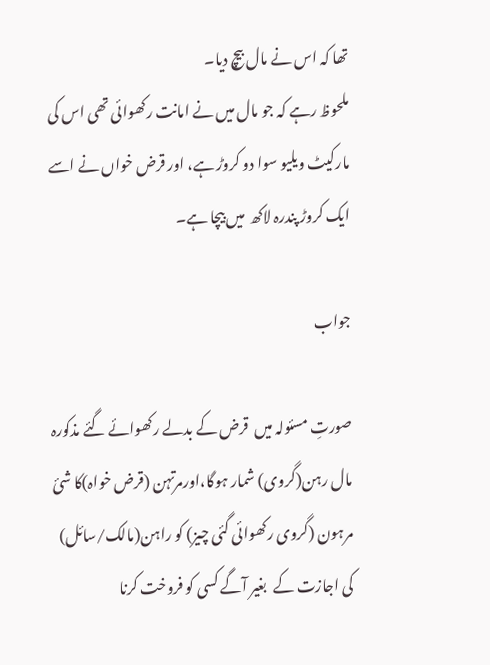تھا کہ اس نے مال بیچ دیا۔
ملحوظ رہے کہ جو مال میں نے امانت رکھوائی تھی اس کی مارکیٹ ویلیو سوا دو کروڑ ہے، اور قرض خواں نے اسے ایک کروڑ پندرہ لاکھ  میں بیچا ہے۔

جواب

صورتِ مسئولہ میں  قرض کے بدلے رکھوائے گئے مذکورہ مال رہن(گروی) شمار ہوگا،اورمرتہن (قرض خواہ)کا شئ مرہون (گروی رکھوائی گئی چیز) کو راہن(مالک/سائل) کی اجازت کے  بغیر آگے کسی کو فروخت کرنا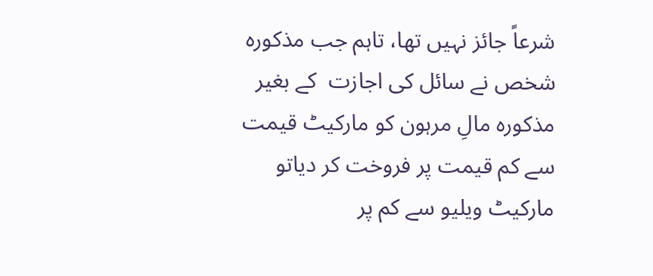شرعاً جائز نہیں تھا، تاہم جب مذکورہ شخص نے سائل کی اجازت  کے بغیر مذکورہ مالِ مرہون کو مارکیٹ قیمت سے کم قیمت پر فروخت کر دیاتو مارکیٹ ویلیو سے کم پر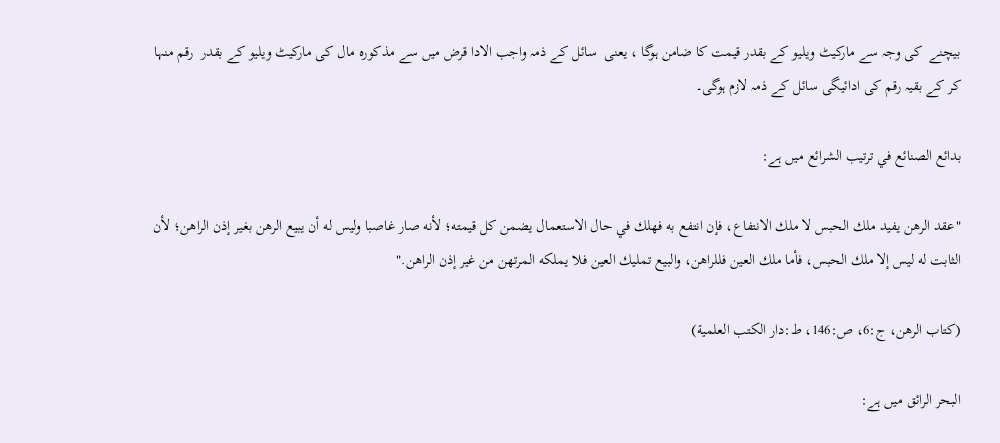بیچنے  کی وجہ سے مارکیٹ ویلیو کے بقدر قیمت کا ضامن ہوگا ، یعنی  سائل کے ذمہ واجب الادا قرض میں سے مذکورہ مال کی مارکیٹ ویلیو کے بقدر  رقم منہا  کر کے بقیہ رقم کی ادائیگی سائل کے ذمہ لازم ہوگی۔

بدائع الصنائع في ترتيب الشرائع میں ہے:

"عقد ‌الرهن يفيد ملك الحبس لا ملك الانتفاع، فإن انتفع به فهلك في حال الاستعمال يضمن كل قيمته؛ لأنه صار غاصبا وليس له أن يبيع ‌الرهن ‌بغير ‌إذن الراهن؛ لأن الثابت له ليس إلا ملك الحبس، فأما ملك العين فللراهن، والبيع تمليك العين فلا يملكه المرتهن من غير إذن الراهن."

(كتاب الرهن، ج:6، ص:146، ط:دار الكتب العلمية)

البحر الرائق میں ہے: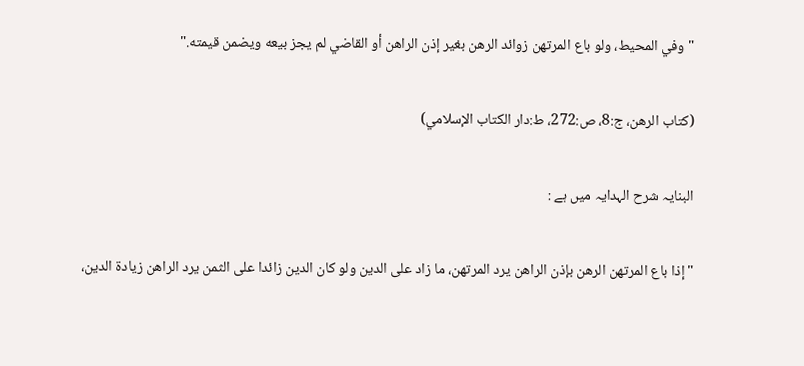"وفي المحيط، ولو ‌باع ‌المرتهن زوائد ‌الرهن ‌بغير ‌إذن الراهن أو القاضي لم يجز بيعه ويضمن قيمته."

(كتاب الرهن، ج:8، ص:272، ط:دار الكتاب الإسلامي)

البنایہ شرح الہدایہ میں ہے :

"إذا ‌باع ‌المرتهن ‌الرهن بإذن الراهن يرد المرتهن، ما زاد على الدين ولو كان الدين زائدا على الثمن يرد الراهن زيادة الدين،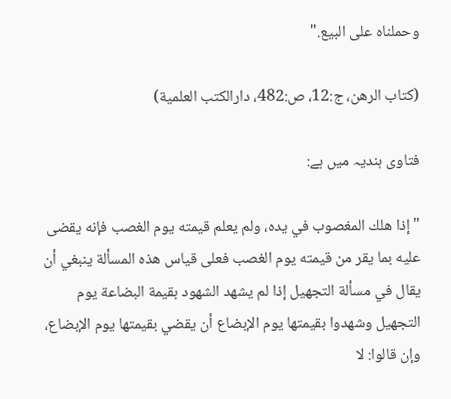وحملناه على البيع."

(کتاب الرهن، ج:12، ص:482، دارالکتب العلمیة)

فتاوی ہندیہ میں ہے:

"إذا ‌هلك ‌المغصوب في يده، ولم يعلم قيمته يوم الغصب فإنه يقضى عليه بما يقر من قيمته يوم الغصب فعلى قياس هذه المسألة ينبغي أن يقال في مسألة التجهيل إذا لم يشهد الشهود بقيمة البضاعة يوم التجهيل وشهدوا بقيمتها يوم الإبضاع أن يقضي بقيمتها يوم الإبضاع، وإن قالوا: لا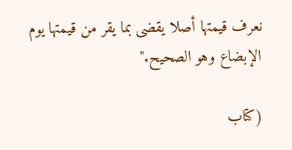نعرف قيمتها أصلا يقضى بما يقر من قيمتها يوم الإبضاع وهو الصحيح."

(كتاب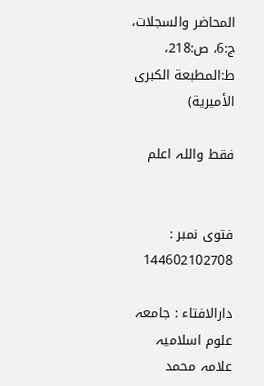المحاضر والسجلات، ج:6، ص:218، ط:المطبعة الكبرى الأميرية)

فقط واللہ اعلم


فتوی نمبر : 144602102708

دارالافتاء : جامعہ علوم اسلامیہ علامہ محمد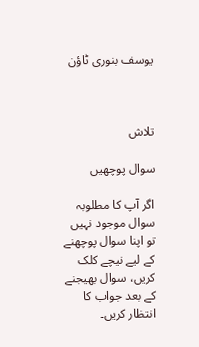یوسف بنوری ٹاؤن



تلاش

سوال پوچھیں

اگر آپ کا مطلوبہ سوال موجود نہیں تو اپنا سوال پوچھنے کے لیے نیچے کلک کریں، سوال بھیجنے کے بعد جواب کا انتظار کریں۔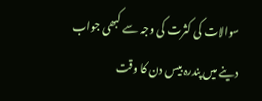سوالات کی کثرت کی وجہ سے کبھی جواب دینے میں پندرہ بیس دن کا وقت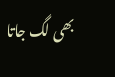بھی لگ جاتا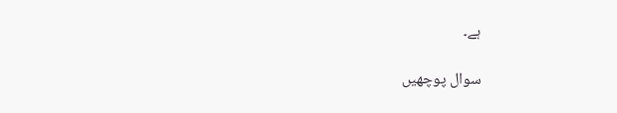ہے۔

سوال پوچھیں